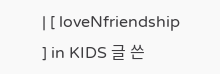| [ loveNfriendship ] in KIDS 글 쓴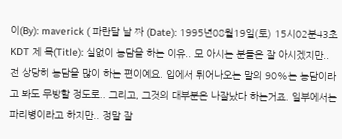이(By): maverick ( 파란달 날 짜 (Date): 1995년08월19일(토) 15시02분43초 KDT 제 목(Title): 실없이 농담을 하는 이유.. 모 아시는 분들은 잘 아시겠지만.. 전 상당히 농담을 많이 하는 편이예요. 입에서 튀어나오는 말의 90%는 농담이라고 봐도 무방할 정도로.. 그리고, 그것의 대부분은 나잘났다 하는거죠. 일부에서는 파리병이라고 하지만.. 정말 잘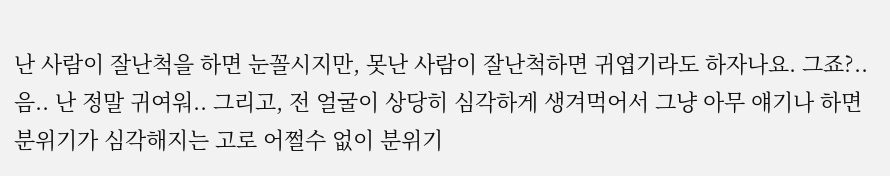난 사람이 잘난척을 하면 눈꼴시지만, 못난 사람이 잘난척하면 귀엽기라도 하자나요. 그죠?.. 음.. 난 정말 귀여워.. 그리고, 전 얼굴이 상당히 심각하게 생겨먹어서 그냥 아무 얘기나 하면 분위기가 심각해지는 고로 어쩔수 없이 분위기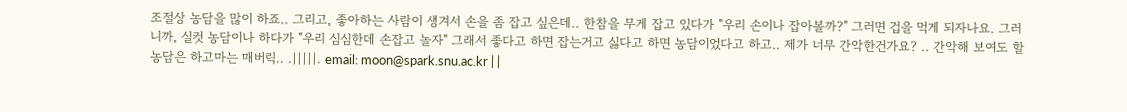조절상 농담을 많이 하죠.. 그리고, 좋아하는 사람이 생겨서 손을 좀 잡고 싶은데.. 한참을 무게 잡고 있다가 "우리 손이나 잡아볼까?" 그러면 겁을 먹게 되자나요. 그러니까, 실컷 농담이나 하다가 "우리 심심한데 손잡고 놀자" 그래서 좋다고 하면 잡는거고 싫다고 하면 농담이었다고 하고.. 제가 너무 간악한건가요? .. 간악해 보여도 할 농담은 하고마는 매버릭.. .|||||. email: moon@spark.snu.ac.kr | |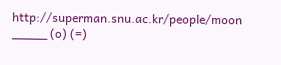http://superman.snu.ac.kr/people/moon _____ (o) (=)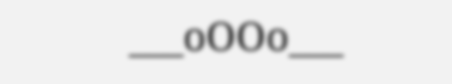___oOOo___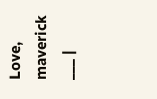Love, maverick ___ |